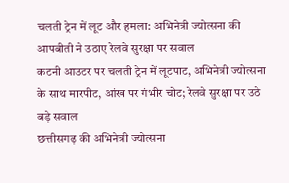चलती ट्रेन में लूट और हमला: अभिनेत्री ज्योत्सना की आपबीती ने उठाए रेलवे सुरक्षा पर सवाल
कटनी आउटर पर चलती ट्रेन में लूटपाट, अभिनेत्री ज्योत्सना के साथ मारपीट, आंख पर गंभीर चोट; रेलवे सुरक्षा पर उठे बड़े सवाल
छत्तीसगढ़ की अभिनेत्री ज्योत्सना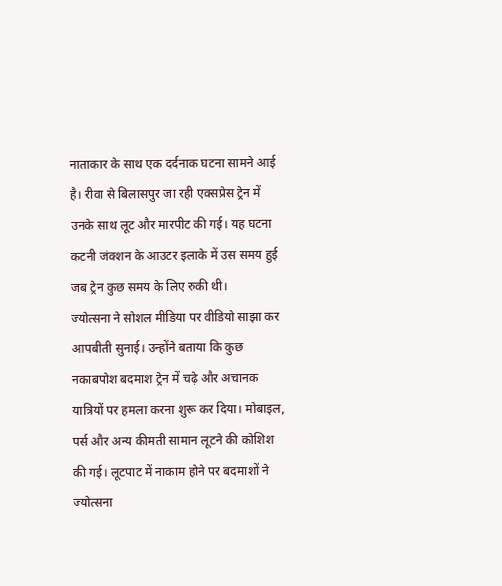नाताकार के साथ एक दर्दनाक घटना सामने आई है। रीवा से बिलासपुर जा रही एक्सप्रेस ट्रेन में उनके साथ लूट और मारपीट की गई। यह घटना कटनी जंक्शन के आउटर इलाके में उस समय हुई जब ट्रेन कुछ समय के लिए रुकी थी।
ज्योत्सना ने सोशल मीडिया पर वीडियो साझा कर आपबीती सुनाई। उन्होंने बताया कि कुछ नकाबपोश बदमाश ट्रेन में चढ़े और अचानक यात्रियों पर हमला करना शुरू कर दिया। मोबाइल, पर्स और अन्य कीमती सामान लूटने की कोशिश की गई। लूटपाट में नाकाम होने पर बदमाशों ने ज्योत्सना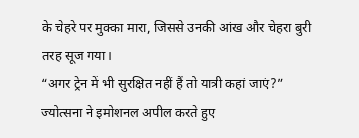के चेहरे पर मुक्का मारा, जिससे उनकी आंख और चेहरा बुरी तरह सूज गया।
“अगर ट्रेन में भी सुरक्षित नहीं हैं तो यात्री कहां जाएं?”
ज्योत्सना ने इमोशनल अपील करते हुए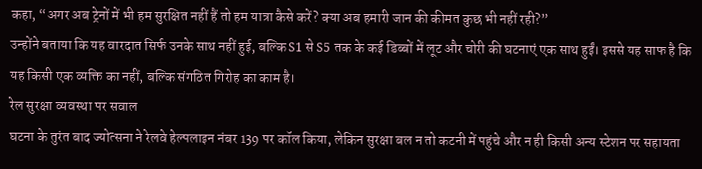कहा, “अगर अब ट्रेनों में भी हम सुरक्षित नहीं हैं तो हम यात्रा कैसे करें? क्या अब हमारी जान की कीमत कुछ भी नहीं रही?”
उन्होंने बताया कि यह वारदात सिर्फ उनके साथ नहीं हुई, बल्कि S1 से S5 तक के कई डिब्बों में लूट और चोरी की घटनाएं एक साथ हुईं। इससे यह साफ है कि यह किसी एक व्यक्ति का नहीं, बल्कि संगठित गिरोह का काम है।
रेल सुरक्षा व्यवस्था पर सवाल
घटना के तुरंत बाद ज्योत्सना ने रेलवे हेल्पलाइन नंबर 139 पर कॉल किया, लेकिन सुरक्षा बल न तो कटनी में पहुंचे और न ही किसी अन्य स्टेशन पर सहायता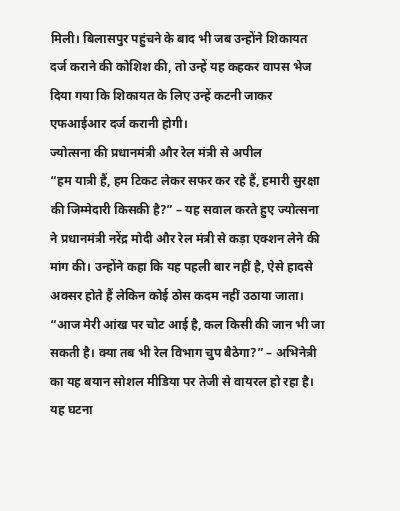मिली। बिलासपुर पहुंचने के बाद भी जब उन्होंने शिकायत दर्ज कराने की कोशिश की, तो उन्हें यह कहकर वापस भेज दिया गया कि शिकायत के लिए उन्हें कटनी जाकर एफआईआर दर्ज करानी होगी।
ज्योत्सना की प्रधानमंत्री और रेल मंत्री से अपील
“हम यात्री हैं, हम टिकट लेकर सफर कर रहे हैं, हमारी सुरक्षा की जिम्मेदारी किसकी है?” – यह सवाल करते हुए ज्योत्सना ने प्रधानमंत्री नरेंद्र मोदी और रेल मंत्री से कड़ा एक्शन लेने की मांग की। उन्होंने कहा कि यह पहली बार नहीं है, ऐसे हादसे अक्सर होते हैं लेकिन कोई ठोस कदम नहीं उठाया जाता।
“आज मेरी आंख पर चोट आई है, कल किसी की जान भी जा सकती है। क्या तब भी रेल विभाग चुप बैठेगा?” – अभिनेत्री का यह बयान सोशल मीडिया पर तेजी से वायरल हो रहा है।
यह घटना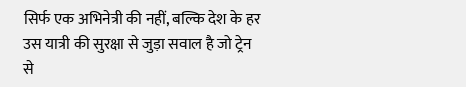सिर्फ एक अभिनेत्री की नहीं, बल्कि देश के हर उस यात्री की सुरक्षा से जुड़ा सवाल है जो ट्रेन से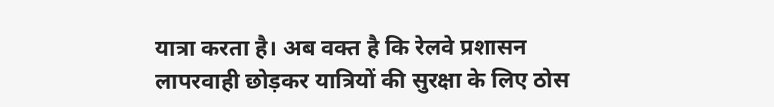यात्रा करता है। अब वक्त है कि रेलवे प्रशासन लापरवाही छोड़कर यात्रियों की सुरक्षा के लिए ठोस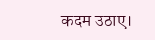कदम उठाए।